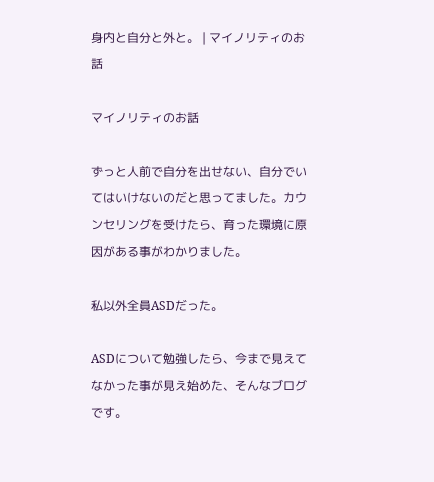身内と自分と外と。 | マイノリティのお話

マイノリティのお話

ずっと人前で自分を出せない、自分でいてはいけないのだと思ってました。カウンセリングを受けたら、育った環境に原因がある事がわかりました。

私以外全員ASDだった。

ASDについて勉強したら、今まで見えてなかった事が見え始めた、そんなブログです。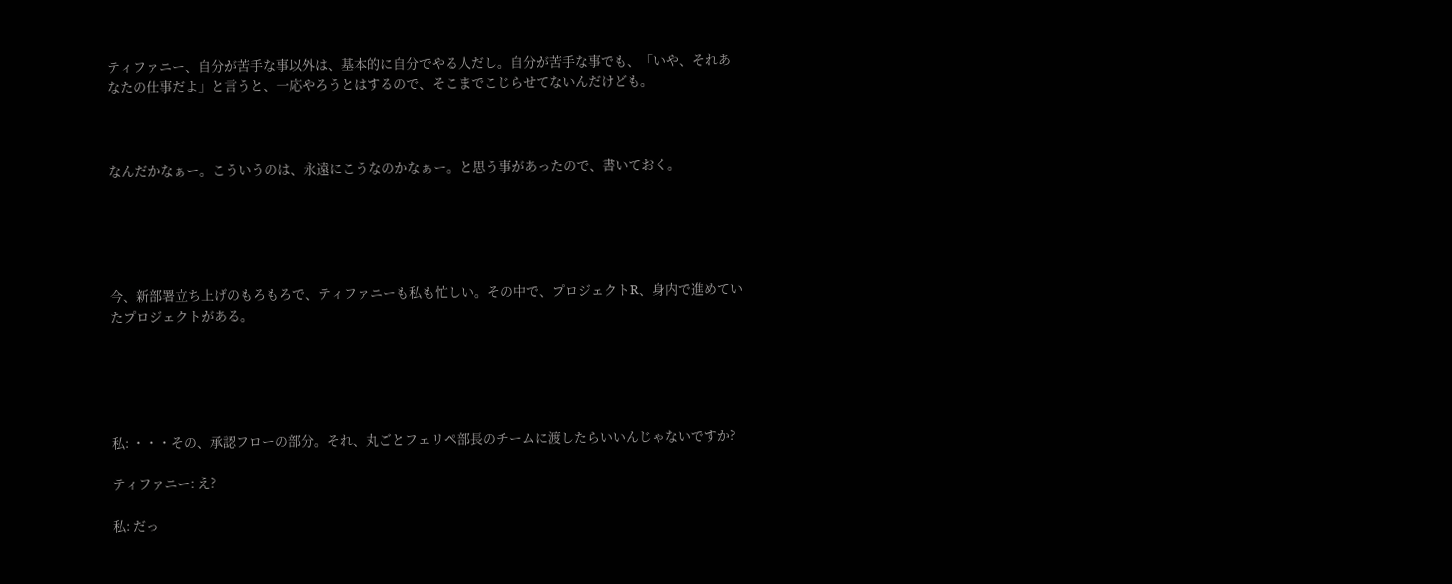ティファニー、自分が苦手な事以外は、基本的に自分でやる人だし。自分が苦手な事でも、「いや、それあなたの仕事だよ」と言うと、一応やろうとはするので、そこまでこじらせてないんだけども。



なんだかなぁー。こういうのは、永遠にこうなのかなぁー。と思う事があったので、書いておく。





今、新部署立ち上げのもろもろで、ティファニーも私も忙しい。その中で、プロジェクトR、身内で進めていたプロジェクトがある。





私: ・・・その、承認フローの部分。それ、丸ごとフェリペ部長のチームに渡したらいいんじゃないですか?

ティファニー: え?

私: だっ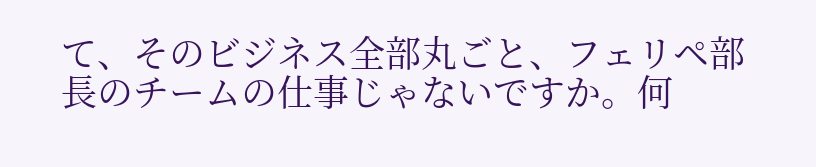て、そのビジネス全部丸ごと、フェリペ部長のチームの仕事じゃないですか。何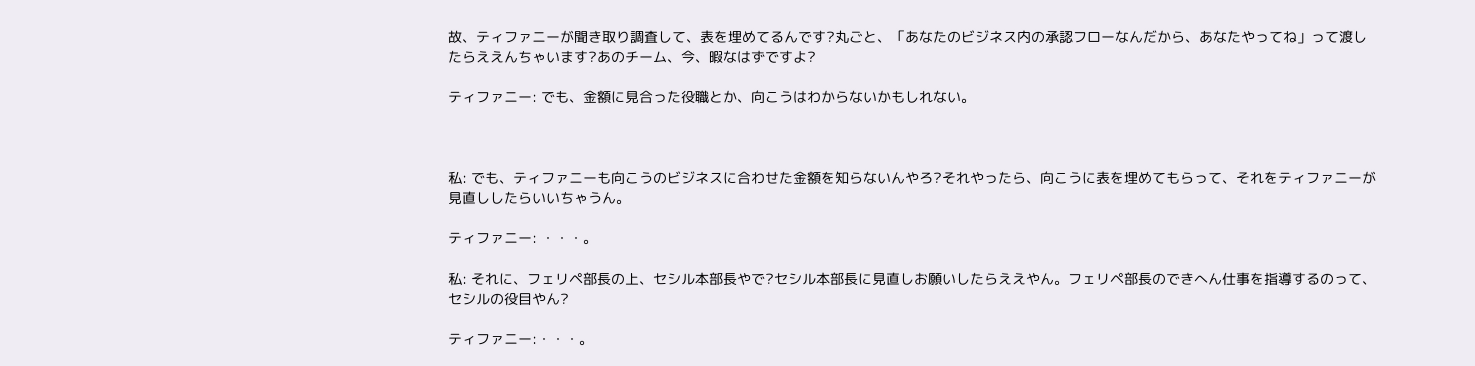故、ティファニーが聞き取り調査して、表を埋めてるんです?丸ごと、「あなたのビジネス内の承認フローなんだから、あなたやってね」って渡したらええんちゃいます?あのチーム、今、暇なはずですよ?

ティファニー: でも、金額に見合った役職とか、向こうはわからないかもしれない。



私: でも、ティファニーも向こうのビジネスに合わせた金額を知らないんやろ?それやったら、向こうに表を埋めてもらって、それをティファニーが見直ししたらいいちゃうん。

ティファニー: ・・・。

私: それに、フェリペ部長の上、セシル本部長やで?セシル本部長に見直しお願いしたらええやん。フェリペ部長のできへん仕事を指導するのって、セシルの役目やん?

ティファニー:・・・。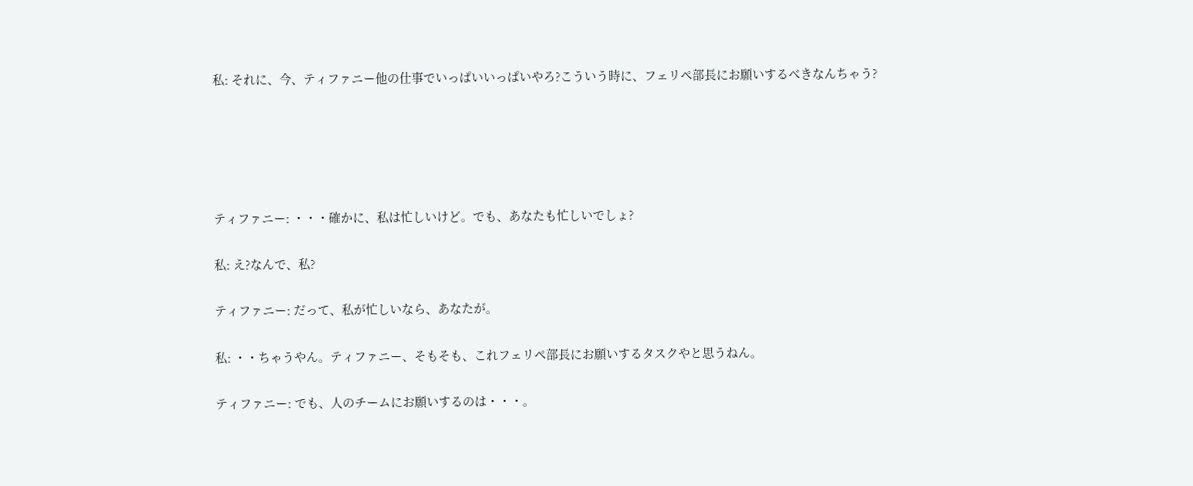私: それに、今、ティファニー他の仕事でいっぱいいっぱいやろ?こういう時に、フェリペ部長にお願いするべきなんちゃう?





ティファニー: ・・・確かに、私は忙しいけど。でも、あなたも忙しいでしょ?

私: え?なんで、私?

ティファニー: だって、私が忙しいなら、あなたが。

私: ・・ちゃうやん。ティファニー、そもそも、これフェリペ部長にお願いするタスクやと思うねん。

ティファニー: でも、人のチームにお願いするのは・・・。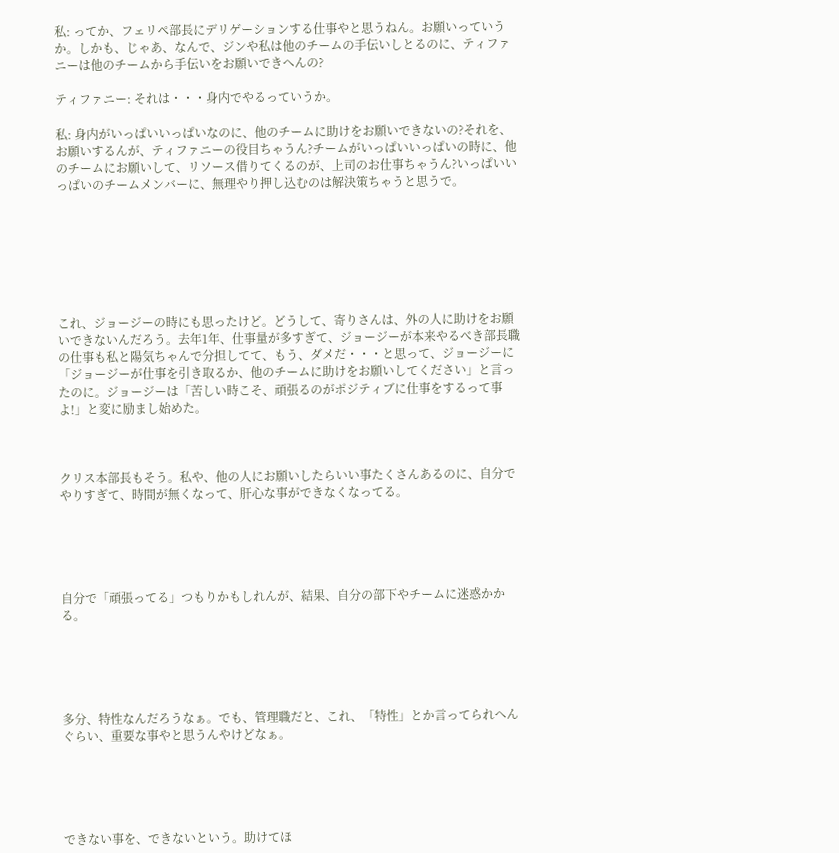私: ってか、フェリペ部長にデリゲーションする仕事やと思うねん。お願いっていうか。しかも、じゃあ、なんで、ジンや私は他のチームの手伝いしとるのに、ティファニーは他のチームから手伝いをお願いできへんの?

ティファニー: それは・・・身内でやるっていうか。

私: 身内がいっぱいいっぱいなのに、他のチームに助けをお願いできないの?それを、お願いするんが、ティファニーの役目ちゃうん?チームがいっぱいいっぱいの時に、他のチームにお願いして、リソース借りてくるのが、上司のお仕事ちゃうん?いっぱいいっぱいのチームメンバーに、無理やり押し込むのは解決策ちゃうと思うで。







これ、ジョージーの時にも思ったけど。どうして、寄りさんは、外の人に助けをお願いできないんだろう。去年1年、仕事量が多すぎて、ジョージーが本来やるべき部長職の仕事も私と陽気ちゃんで分担してて、もう、ダメだ・・・と思って、ジョージーに「ジョージーが仕事を引き取るか、他のチームに助けをお願いしてください」と言ったのに。ジョージーは「苦しい時こそ、頑張るのがポジティブに仕事をするって事よ!」と変に励まし始めた。



クリス本部長もそう。私や、他の人にお願いしたらいい事たくさんあるのに、自分でやりすぎて、時間が無くなって、肝心な事ができなくなってる。





自分で「頑張ってる」つもりかもしれんが、結果、自分の部下やチームに迷惑かかる。





多分、特性なんだろうなぁ。でも、管理職だと、これ、「特性」とか言ってられへんぐらい、重要な事やと思うんやけどなぁ。





できない事を、できないという。助けてほ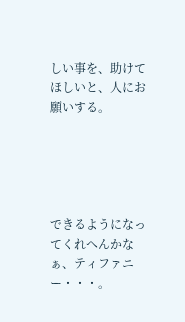しい事を、助けてほしいと、人にお願いする。





できるようになってくれへんかなぁ、ティファニー・・・。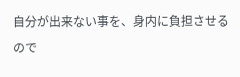自分が出来ない事を、身内に負担させるので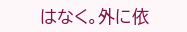はなく。外に依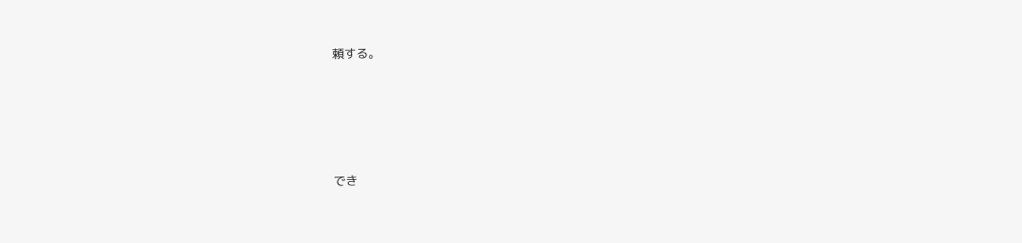頼する。





でき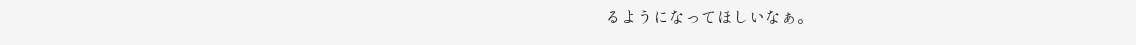るようになってほしいなぁ。